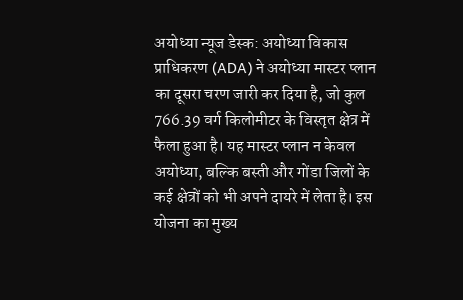अयोध्या न्यूज डेस्क: अयोध्या विकास प्राधिकरण (ADA) ने अयोध्या मास्टर प्लान का दूसरा चरण जारी कर दिया है, जो कुल 766.39 वर्ग किलोमीटर के विस्तृत क्षेत्र में फैला हुआ है। यह मास्टर प्लान न केवल अयोध्या, बल्कि बस्ती और गोंडा जिलों के कई क्षेत्रों को भी अपने दायरे में लेता है। इस योजना का मुख्य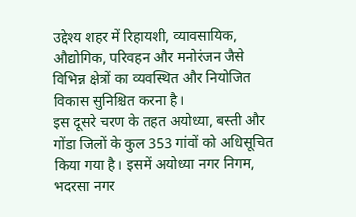उद्देश्य शहर में रिहायशी, व्यावसायिक, औद्योगिक, परिवहन और मनोरंजन जैसे विभिन्न क्षेत्रों का व्यवस्थित और नियोजित विकास सुनिश्चित करना है।
इस दूसरे चरण के तहत अयोध्या, बस्ती और गोंडा जिलों के कुल 353 गांवों को अधिसूचित किया गया है। इसमें अयोध्या नगर निगम, भदरसा नगर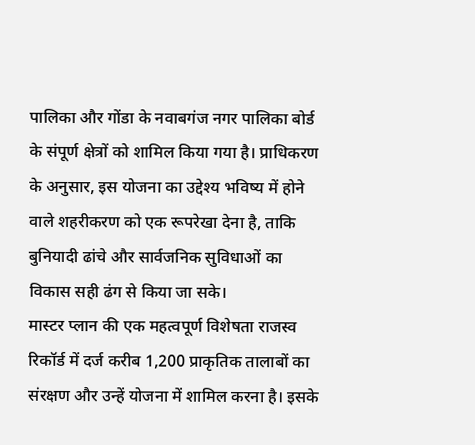पालिका और गोंडा के नवाबगंज नगर पालिका बोर्ड के संपूर्ण क्षेत्रों को शामिल किया गया है। प्राधिकरण के अनुसार, इस योजना का उद्देश्य भविष्य में होने वाले शहरीकरण को एक रूपरेखा देना है, ताकि बुनियादी ढांचे और सार्वजनिक सुविधाओं का विकास सही ढंग से किया जा सके।
मास्टर प्लान की एक महत्वपूर्ण विशेषता राजस्व रिकॉर्ड में दर्ज करीब 1,200 प्राकृतिक तालाबों का संरक्षण और उन्हें योजना में शामिल करना है। इसके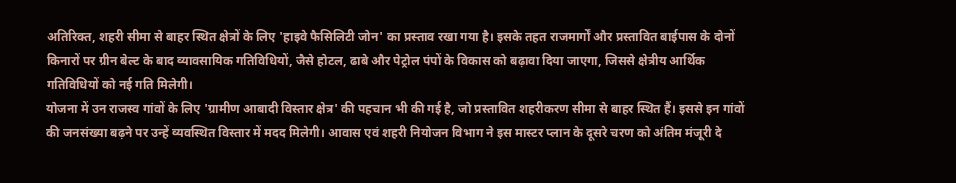अतिरिक्त, शहरी सीमा से बाहर स्थित क्षेत्रों के लिए 'हाइवे फैसिलिटी जोन' का प्रस्ताव रखा गया है। इसके तहत राजमार्गों और प्रस्तावित बाईपास के दोनों किनारों पर ग्रीन बेल्ट के बाद व्यावसायिक गतिविधियों, जैसे होटल, ढाबे और पेट्रोल पंपों के विकास को बढ़ावा दिया जाएगा, जिससे क्षेत्रीय आर्थिक गतिविधियों को नई गति मिलेगी।
योजना में उन राजस्व गांवों के लिए 'ग्रामीण आबादी विस्तार क्षेत्र' की पहचान भी की गई है, जो प्रस्तावित शहरीकरण सीमा से बाहर स्थित हैं। इससे इन गांवों की जनसंख्या बढ़ने पर उन्हें व्यवस्थित विस्तार में मदद मिलेगी। आवास एवं शहरी नियोजन विभाग ने इस मास्टर प्लान के दूसरे चरण को अंतिम मंजूरी दे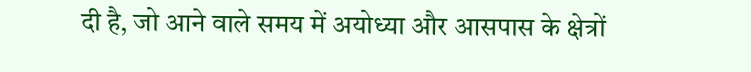दी है, जो आने वाले समय में अयोध्या और आसपास के क्षेत्रों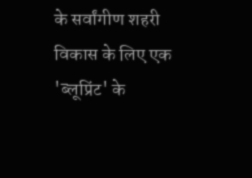के सर्वांगीण शहरी विकास के लिए एक 'ब्लूप्रिंट' के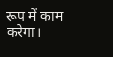रूप में काम करेगा।